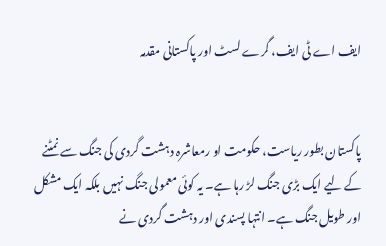ایف اے ٹی ایف، گرے لسٹ اور پاکستانی مقدمہ


پاکستان بطور ریاست، حکومت او رمعاشرہ دہشت گردی کی جنگ سے نمٹنے کے لیے ایک بڑی جنگ لڑ رہا ہے۔ یہ کوئی معمولی جنگ نہیں بلکہ ایک مشکل اور طویل جنگ ہے۔ انتہا پسندی اور دہشت گردی نے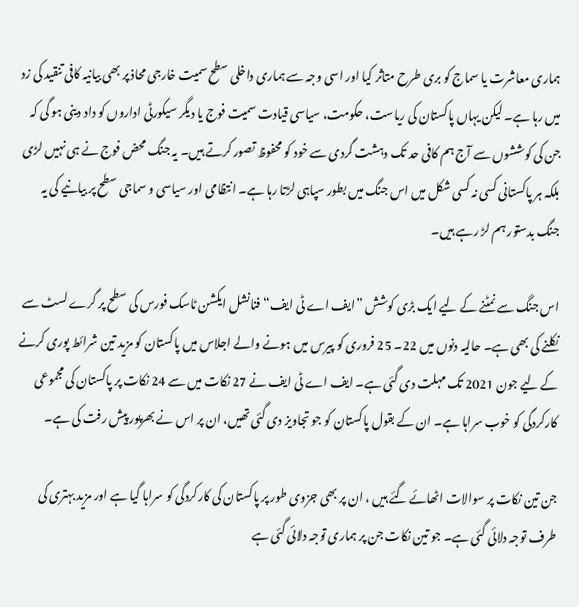ہماری معاشرت یا سماج کو بری طرح متاثر کیا اور اسی وجہ سے ہماری داخلی سطح سمیت خارجی محاذ پر بھی بیانیہ کافی تنقید کی زد میں رہا ہے۔ لیکن یہاں پاکستان کی ریاست، حکومت، سیاسی قیادت سمیت فوج یا دیگر سیکورٹی اداروں کو داد دینی ہو گی کہ جن کی کوششوں سے آج ہم کافی حد تک دہشت گردی سے خود کو محفوظ تصور کرتے ہیں۔ یہ جنگ محض فوج نے ہی نہیں لڑی بلکہ ہر پاکستانی کسی نہ کسی شکل میں اس جنگ میں بطور سپاہی لڑتا رہا ہے۔ انتظامی اور سیاسی و سماجی سطح پر بیانیے کی یہ جنگ بدستور ہم لڑ رہے ہیں۔

اس جنگ سے نمٹنے کے لیے ایک بڑی کوشش ”ایف اے ٹی ایف“ فنانشل ایکشن ٹاسک فورس کی سطح پر گرے لسٹ سے نکلنے کی بھی ہے۔ حالیہ دنوں میں 22۔ 25 فروری کو پیرس میں ہونے والے اجلاس میں پاکستان کو مزید تین شرائط پوری کرنے کے لیے جون 2021 تک مہلت دی گئی ہے۔ ایف اے ٹی ایف نے 27 نکات میں سے 24 نکات پر پاکستان کی مجموعی کارکردگی کو خوب سراہا ہے۔ ان کے بقول پاکستان کو جو تجاویز دی گئی تھیں، ان پر اس نے بھرپور پیش رفت کی ہے۔

جن تین نکات پر سوالات اٹھائے گئے ہیں ، ان پر بھی جزوی طور پر پاکستان کی کارکردگی کو سراہا گیا ہے اور مزید بہتری کی طرف توجہ دلائی گئی ہے۔ جو تین نکات جن پر ہماری توجہ دلائی گئی ہے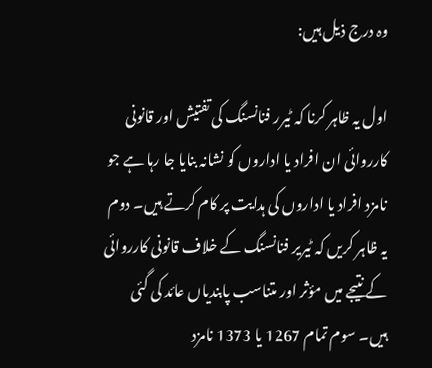وہ درج ذیل ہیں:

اول یہ ظاہر کرنا کہ ٹیرر فنانسنگ کی تفتیش اور قانونی کارروائی ان افراد یا اداروں کو نشانہ بنایا جا رہا ہے جو نامزد افراد یا اداروں کی ہدایت پر کام کرتے ہیں۔ دوم یہ ظاہر کریں کہ ٹیریر فنانسنگ کے خلاف قانونی کارروائی کے نتیجے میں مؤثر اور متناسب پابندیاں عائد کی گئی ہیں۔ سوم تمام 1267 یا 1373 نامزد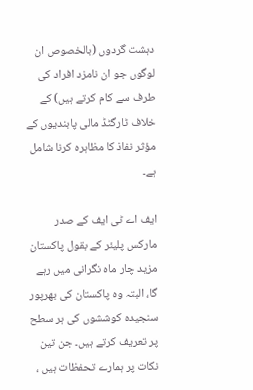دہشت گردوں (بالخصوص ان لوگوں جو ان نامزد افراد کی طرف سے کام کرتے ہیں) کے خلاف ٹارگٹڈ مالی پابندیوں کے مؤثر نفاذ کا مظاہرہ کرنا شامل ہے۔

ایف اے ٹی ایف کے صدر مارکس پلیئر کے بقول پاکستان مزید چار ماہ نگرانی میں رہے گا، البتہ وہ پاکستان کی بھرپور سنجیدہ کوششوں کی ہر سطح پر تعریف کرتے ہیں۔ جن تین نکات پر ہمارے تحفظات ہیں ،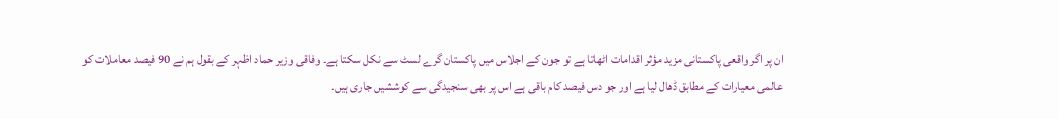ان پر اگر واقعی پاکستانی مزید مؤثر اقدامات اٹھاتا ہے تو جون کے اجلاس میں پاکستان گرے لسٹ سے نکل سکتا ہے۔ وفاقی وزیر حماد اظہر کے بقول ہم نے 90 فیصد معاملات کو عالمی معیارات کے مطابق ڈھال لیا ہے اور جو دس فیصد کام باقی ہے اس پر بھی سنجیدگی سے کوششیں جاری ہیں۔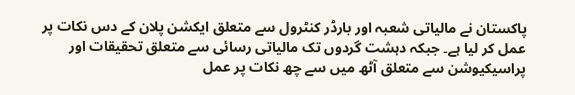پاکستان نے مالیاتی شعبہ اور بارڈر کنٹرول سے متعلق ایکشن پلان کے دس نکات پر عمل کر لیا ہے۔ جبکہ دہشت گردوں تک مالیاتی رسائی سے متعلق تحقیقات اور پراسیکیوشن سے متعلق آٹھ میں سے چھ نکات پر عمل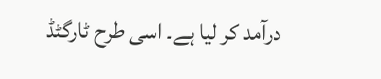درآمد کر لیا ہے۔ اسی طرح ٹارگٹڈ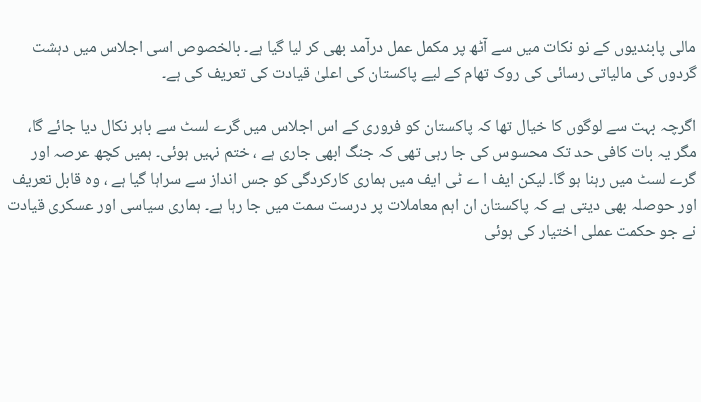مالی پابندیوں کے نو نکات میں سے آٹھ پر مکمل عمل درآمد بھی کر لیا گیا ہے۔ بالخصوص اسی اجلاس میں دہشت گردوں کی مالیاتی رسائی کی روک تھام کے لیے پاکستان کی اعلیٰ قیادت کی تعریف کی ہے۔

اگرچہ بہت سے لوگوں کا خیال تھا کہ پاکستان کو فروری کے اس اجلاس میں گرے لسٹ سے باہر نکال دیا جائے گا، مگر یہ بات کافی حد تک محسوس کی جا رہی تھی کہ جنگ ابھی جاری ہے ، ختم نہیں ہوئی۔ ہمیں کچھ عرصہ اور گرے لسٹ میں رہنا ہو گا۔ لیکن ایف ا ے ٹی ایف میں ہماری کارکردگی کو جس انداز سے سراہا گیا ہے ، وہ قابل تعریف اور حوصلہ بھی دیتی ہے کہ پاکستان ان اہم معاملات پر درست سمت میں جا رہا ہے۔ ہماری سیاسی اور عسکری قیادت نے جو حکمت عملی اختیار کی ہوئی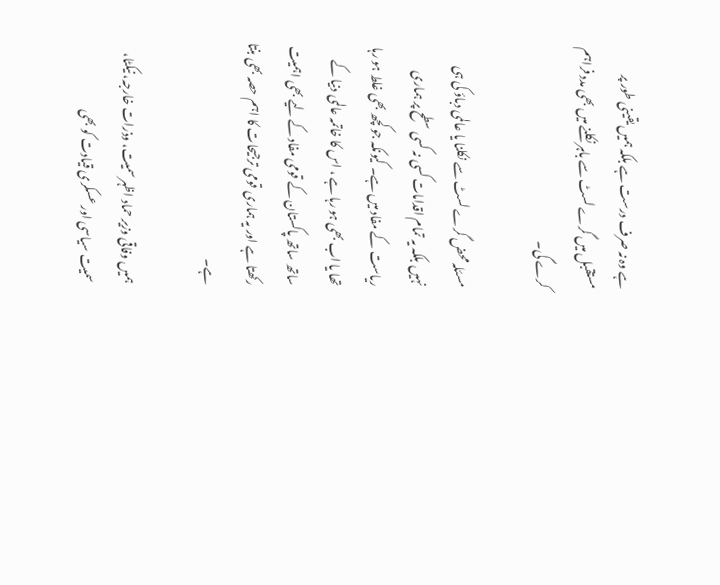ہے وہ نہ صرف درست ہے بلکہ ہمیں یقینی طور پر مستقبل میں گرے لسٹ سے باہر نکلنے میں بھی مدد فراہم کرے گی۔

مسئلہ محض گرے لسٹ سے نکلنا یا عالمی دباؤ کی ہی نہیں بلکہ یہ تمام اقدامات کسی نہ کسی سطح پر ہماری ریاست کے مفاد میں ہے۔ کیونکہ جو کچھ بھی غلط ہو رہا تھا یا اب بھی ہو رہا ہے ، اس کا خاتمہ عالمی دنیا کے ساتھ ساتھ پاکستان کے قومی مفاد کے لیے بھی اہمیت رکھتا ہے اور یہ ہماری قومی ترجیحات کا اہم حصہ بھی بنتا ہے۔

ہمیں وفاقی وزیر حماد اظہر سمیت، وذرات خارجہ، نیکٹا، سمیت سیاسی اور عسکری قیادت کو بھی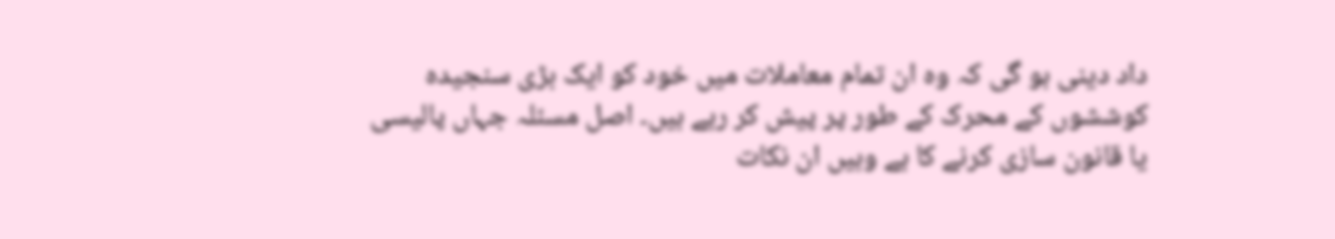داد دینی ہو گی کہ وہ ان تمام معاملات میں خود کو ایک بڑی سنجیدہ کوششوں کے محرک کے طور پر پیش کر رہے ہیں۔ اصل مسئلہ جہاں پالیسی یا قانون سازی کرنے کا ہے وہیں ان نکات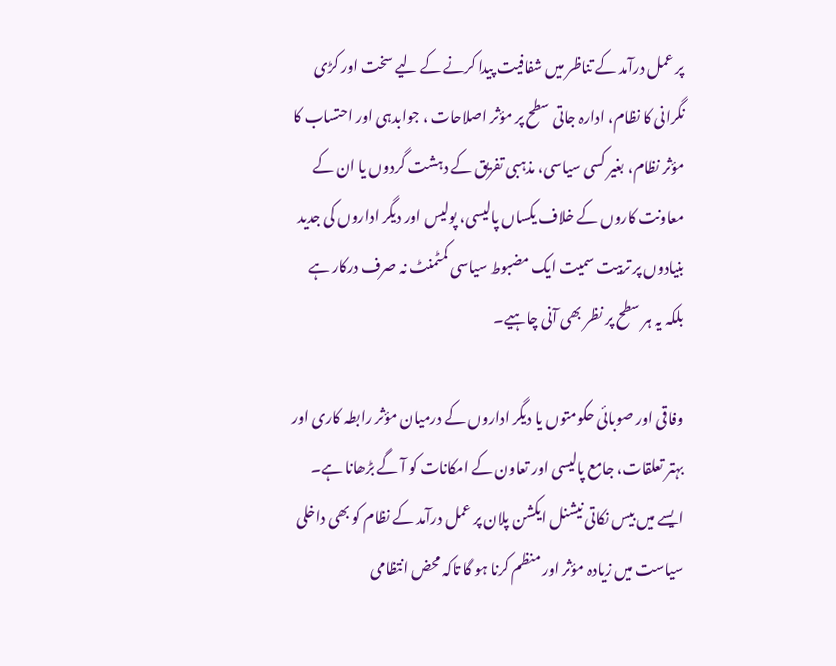پر عمل درآمد کے تناظر میں شفافیت پیدا کرنے کے لیے سخت اور کڑی نگرانی کا نظام، ادارہ جاتی سطح پر مؤثر اصلاحات ، جوابدہی اور احتساب کا مؤثر نظام، بغیر کسی سیاسی، مذہبی تفریق کے دہشت گردوں یا ان کے معاونت کاروں کے خلاف یکساں پالیسی، پولیس اور دیگر اداروں کی جدید بنیادوں پر تربیت سمیت ایک مضبوط سیاسی کمٹمنٹ نہ صرف درکار ہے بلکہ یہ ہر سطح پر نظر بھی آنی چاہیے۔

وفاقی اور صوبائی حکومتوں یا دیگر اداروں کے درمیان مؤثر رابطہ کاری اور بہتر تعلقات، جامع پالیسی اور تعاون کے امکانات کو آ گے بڑھانا ہے۔ ایسے میں بیس نکاتی نیشنل ایکشن پلان پر عمل درآمد کے نظام کو بھی داخلی سیاست میں زیادہ مؤثر اور منظم کرنا ہو گا تاکہ محض انتظامی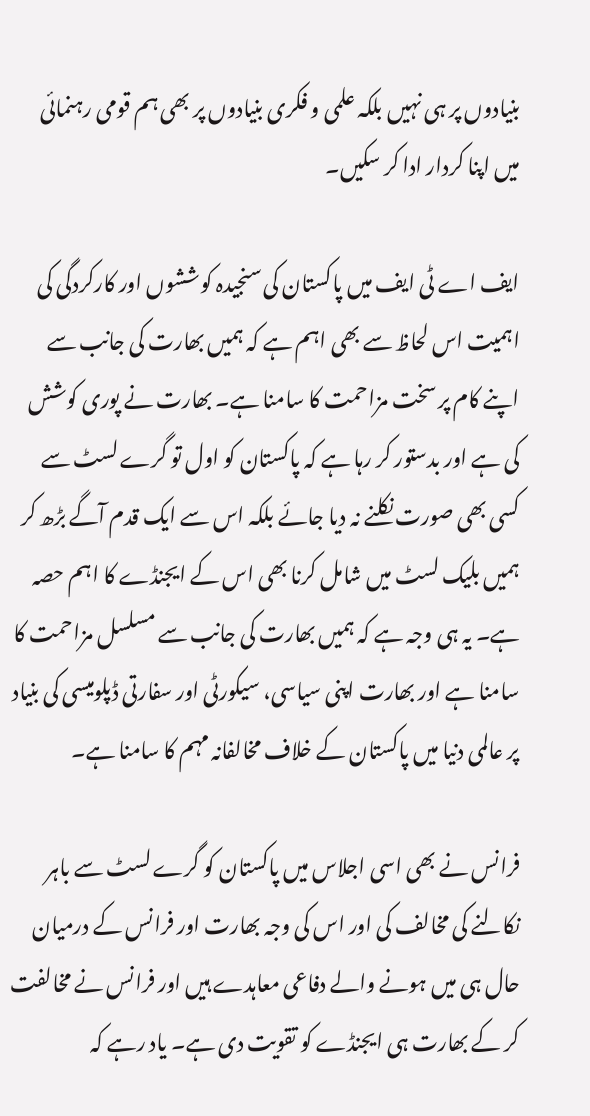بنیادوں پر ہی نہیں بلکہ علمی و فکری بنیادوں پر بھی ہم قومی رہنمائی میں اپنا کردار ادا کر سکیں۔

ایف اے ٹی ایف میں پاکستان کی سنجیدہ کوششوں اور کارکردگی کی اہمیت اس لحاظ سے بھی اہم ہے کہ ہمیں بھارت کی جانب سے اپنے کام پر سخت مزاحمت کا سامنا ہے۔ بھارت نے پوری کوشش کی ہے اور بدستور کر رہا ہے کہ پاکستان کو اول تو گرے لسٹ سے کسی بھی صورت نکلنے نہ دیا جائے بلکہ اس سے ایک قدم آگے بڑھ کر ہمیں بلیک لسٹ میں شامل کرنا بھی اس کے ایجنڈے کا اہم حصہ ہے۔ یہ ہی وجہ ہے کہ ہمیں بھارت کی جانب سے مسلسل مزاحمت کا سامنا ہے اور بھارت اپنی سیاسی، سیکورٹی اور سفارتی ڈپلومیسی کی بنیاد پر عالمی دنیا میں پاکستان کے خلاف مخالفانہ مہم کا سامنا ہے۔

فرانس نے بھی اسی اجلاس میں پاکستان کو گرے لسٹ سے باہر نکالنے کی مخالف کی اور اس کی وجہ بھارت اور فرانس کے درمیان حال ہی میں ہونے والے دفاعی معاہدے ہیں اور فرانس نے مخالفت کر کے بھارت ہی ایجنڈے کو تقویت دی ہے۔ یاد رہے کہ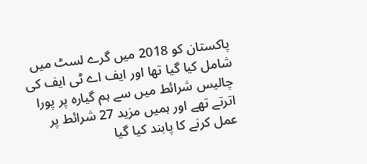پاکستان کو 2018 میں گرے لسٹ میں شامل کیا گیا تھا اور ایف اے ٹی ایف کی چالیس شرائط میں سے ہم گیارہ پر پورا اترتے تھے اور ہمیں مزید 27 شرائط پر عمل کرنے کا پابند کیا گیا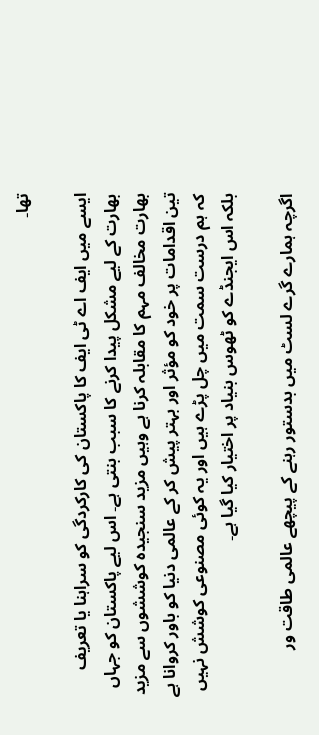تھا۔

ایسے میں ایف اے ٹی ایف کا پاکستان کی کارکردگی کو سراہنا یا تعریف بھارت کے لیے مشکل پیدا کرنے کا سبب بنتی ہے۔ اس لیے پاکستان کو جہاں بھارت مخالف مہم کا مقابلہ کرنا ہے وہیں مزید سنجیدہ کوششوں سے مزید تین اقدامات پر خود کو مؤثر اور بہتر پیش کر کے عالمی دنیا کو باور کروانا ہے کہ ہم درست سمت میں چل پڑے ہیں اور یہ کوئی مصنوعی کوشش نہیں بلکہ اس ایجنڈے کو ٹھوس بنیاد پر اختیار کیا گیا ہے۔

اگرچہ ہمارے گرے لسٹ میں بدستور رہنے کے پیچھے عالمی طاقت ور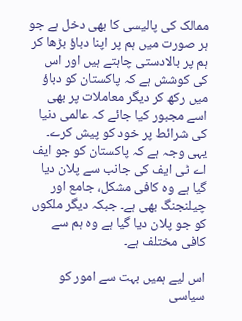ممالک کی پالیسی کا بھی دخل ہے جو ہر صورت میں ہم پر اپنا دباؤ بڑھا کر ہم پر بالادستی چاہتے ہیں اور اس کی کوشش ہے کہ پاکستان کو دباؤ میں رکھ کر دیگر معاملات پر بھی اسے مجبور کیا جائے کہ عالمی دنیا کی شرائط پر خود کو پیش کرے۔ یہی وجہ ہے کہ پاکستان کو جو ایف اے ٹی ایف کی جانب سے پلان دیا گیا ہے وہ کافی مشکل، جامع اور چیلنجنگ بھی ہے۔ جبکہ دیگر ملکوں کو جو پلان دیا گیا ہے وہ ہم سے کافی مختلف ہے۔

اس لیے ہمیں بہت سے امور کو سیاسی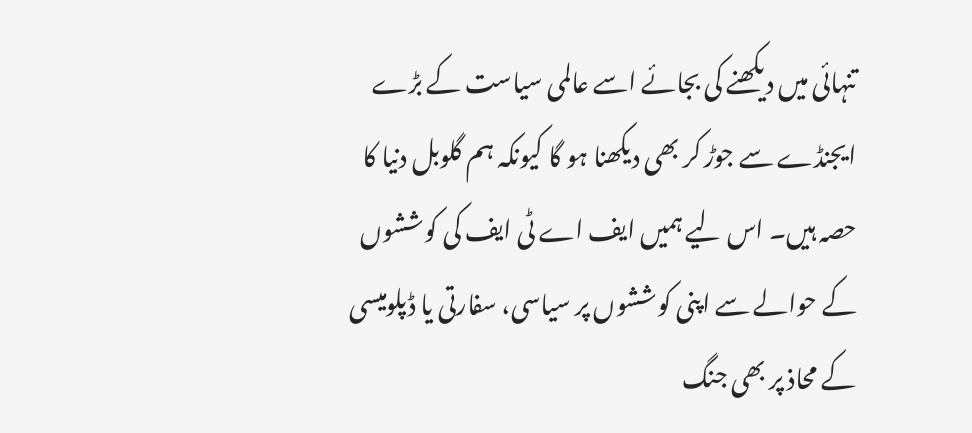تنہائی میں دیکھنے کی بجائے اسے عالمی سیاست کے بڑے ایجنڈے سے جوڑ کر بھی دیکھنا ہو گا کیونکہ ہم گلوبل دنیا کا حصہ ہیں۔ اس لیے ہمیں ایف اے ٹی ایف کی کوششوں کے حوالے سے اپنی کوششوں پر سیاسی، سفارتی یا ڈپلومیسی کے محاذ پر بھی جنگ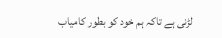لڑنی ہے تاکہ ہم خود کو بطور کامیاب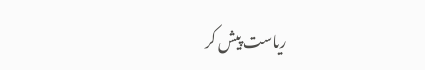ریاست پیش کر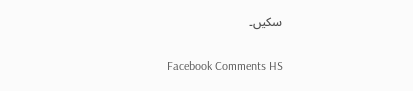سکیں۔

Facebook Comments HS